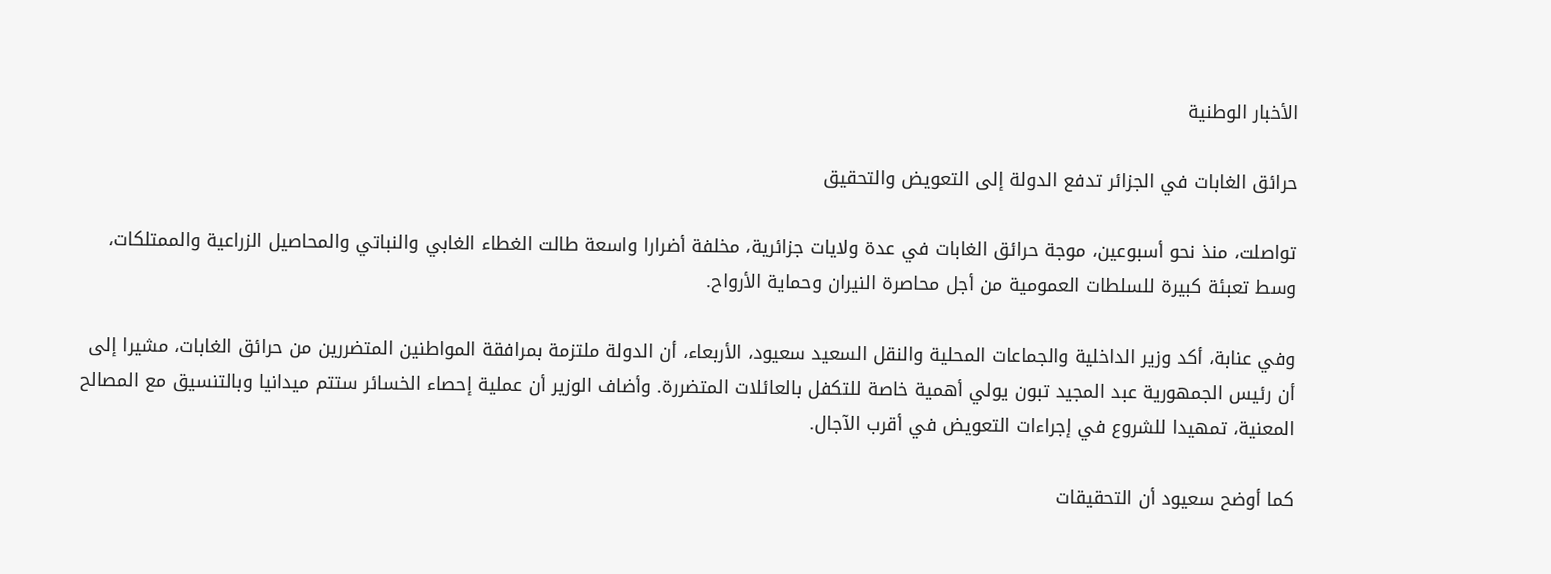الأخبار الوطنية

حرائق الغابات في الجزائر تدفع الدولة إلى التعويض والتحقيق

تواصلت، منذ نحو أسبوعين، موجة حرائق الغابات في عدة ولايات جزائرية، مخلفة أضرارا واسعة طالت الغطاء الغابي والنباتي والمحاصيل الزراعية والممتلكات، وسط تعبئة كبيرة للسلطات العمومية من أجل محاصرة النيران وحماية الأرواح.

وفي عنابة، أكد وزير الداخلية والجماعات المحلية والنقل السعيد سعيود، الأربعاء، أن الدولة ملتزمة بمرافقة المواطنين المتضررين من حرائق الغابات، مشيرا إلى أن رئيس الجمهورية عبد المجيد تبون يولي أهمية خاصة للتكفل بالعائلات المتضررة. وأضاف الوزير أن عملية إحصاء الخسائر ستتم ميدانيا وبالتنسيق مع المصالح المعنية، تمهيدا للشروع في إجراءات التعويض في أقرب الآجال.

كما أوضح سعيود أن التحقيقات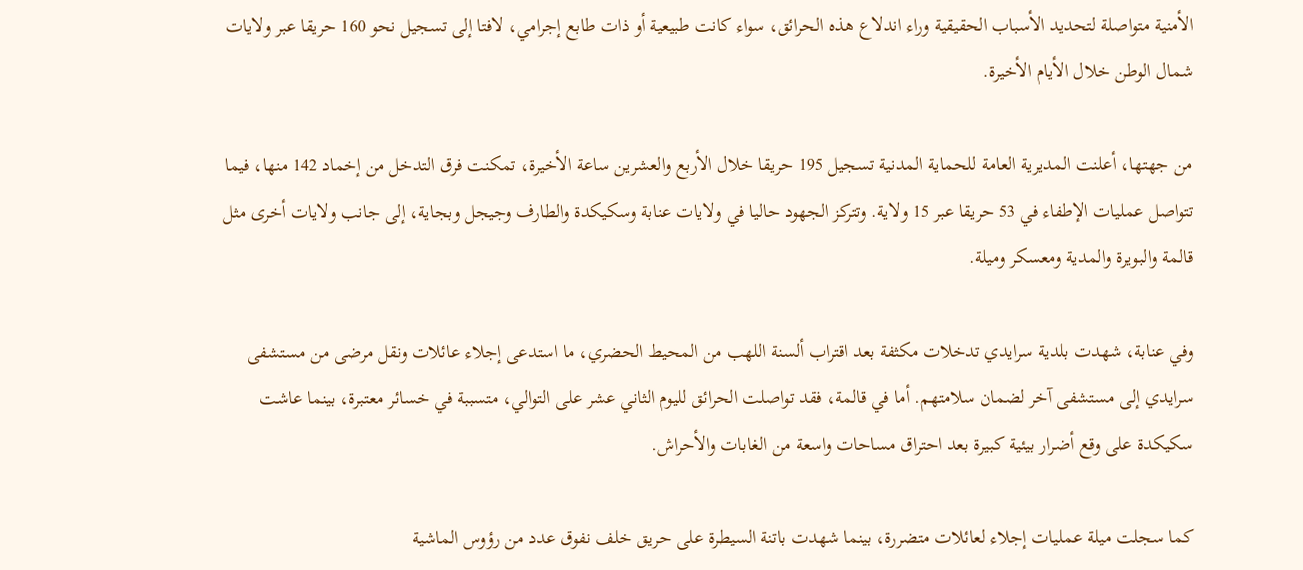الأمنية متواصلة لتحديد الأسباب الحقيقية وراء اندلاع هذه الحرائق، سواء كانت طبيعية أو ذات طابع إجرامي، لافتا إلى تسجيل نحو 160 حريقا عبر ولايات شمال الوطن خلال الأيام الأخيرة.

من جهتها، أعلنت المديرية العامة للحماية المدنية تسجيل 195 حريقا خلال الأربع والعشرين ساعة الأخيرة، تمكنت فرق التدخل من إخماد 142 منها، فيما تتواصل عمليات الإطفاء في 53 حريقا عبر 15 ولاية. وتتركز الجهود حاليا في ولايات عنابة وسكيكدة والطارف وجيجل وبجاية، إلى جانب ولايات أخرى مثل قالمة والبويرة والمدية ومعسكر وميلة.

وفي عنابة، شهدت بلدية سرايدي تدخلات مكثفة بعد اقتراب ألسنة اللهب من المحيط الحضري، ما استدعى إجلاء عائلات ونقل مرضى من مستشفى سرايدي إلى مستشفى آخر لضمان سلامتهم. أما في قالمة، فقد تواصلت الحرائق لليوم الثاني عشر على التوالي، متسببة في خسائر معتبرة، بينما عاشت سكيكدة على وقع أضرار بيئية كبيرة بعد احتراق مساحات واسعة من الغابات والأحراش.

كما سجلت ميلة عمليات إجلاء لعائلات متضررة، بينما شهدت باتنة السيطرة على حريق خلف نفوق عدد من رؤوس الماشية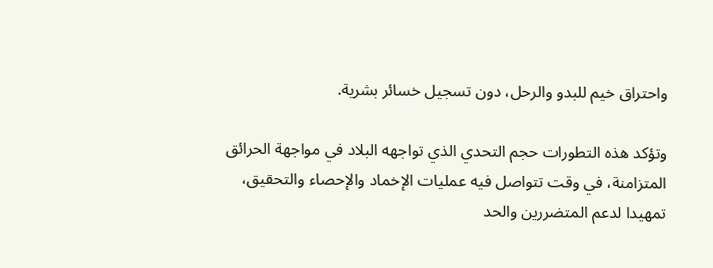واحتراق خيم للبدو والرحل، دون تسجيل خسائر بشرية.

وتؤكد هذه التطورات حجم التحدي الذي تواجهه البلاد في مواجهة الحرائق المتزامنة، في وقت تتواصل فيه عمليات الإخماد والإحصاء والتحقيق، تمهيدا لدعم المتضررين والحد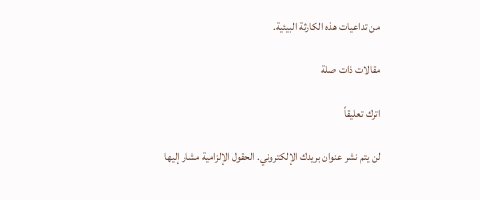من تداعيات هذه الكارثة البيئية.

مقالات ذات صلة

اترك تعليقاً

لن يتم نشر عنوان بريدك الإلكتروني. الحقول الإلزامية مشار إليها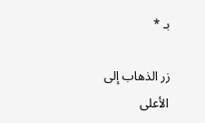بـ *

زر الذهاب إلى الأعلى